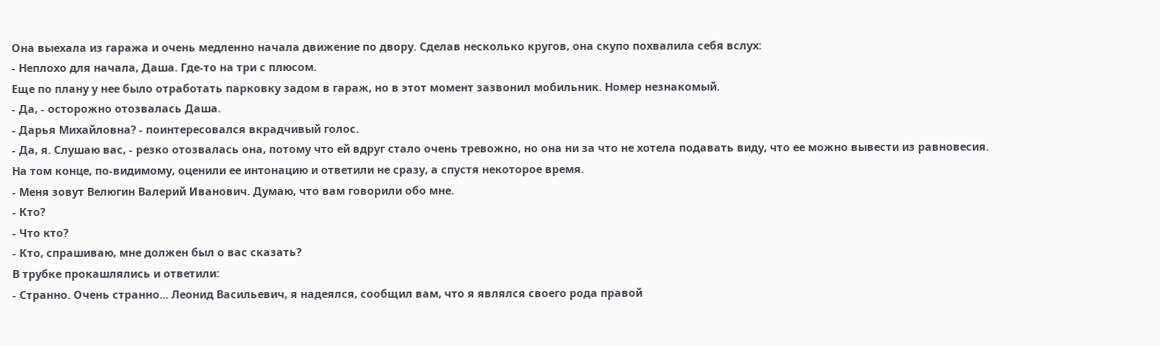Она выехала из гаража и очень медленно начала движение по двору. Сделав несколько кругов, она скупо похвалила себя вслух:
- Неплохо для начала, Даша. Где-то на три с плюсом.
Еще по плану у нее было отработать парковку задом в гараж, но в этот момент зазвонил мобильник. Номер незнакомый.
- Да, - осторожно отозвалась Даша.
- Дарья Михайловна? - поинтересовался вкрадчивый голос.
- Да, я. Слушаю вас, - резко отозвалась она, потому что ей вдруг стало очень тревожно, но она ни за что не хотела подавать виду, что ее можно вывести из равновесия.
На том конце, по-видимому, оценили ее интонацию и ответили не сразу, а спустя некоторое время.
- Меня зовут Велюгин Валерий Иванович. Думаю, что вам говорили обо мне.
- Кто?
- Что кто?
- Кто, спрашиваю, мне должен был о вас сказать?
В трубке прокашлялись и ответили:
- Странно. Очень странно... Леонид Васильевич, я надеялся, сообщил вам, что я являлся своего рода правой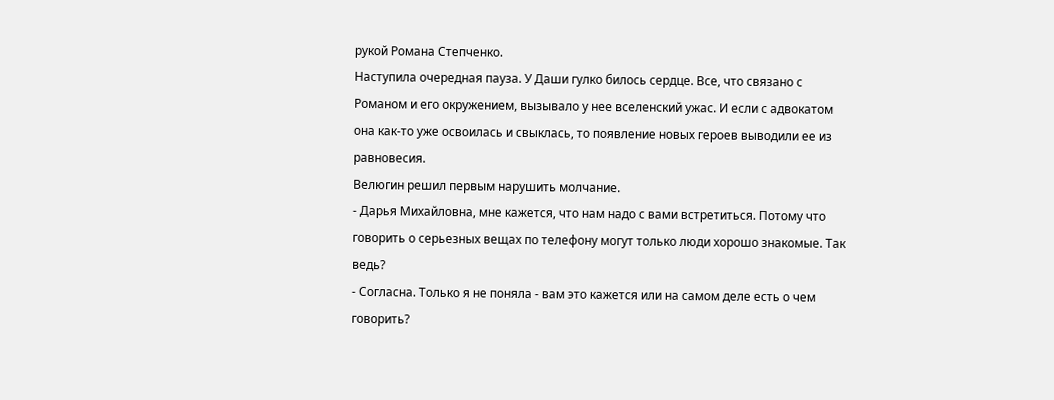рукой Романа Степченко.
Наступила очередная пауза. У Даши гулко билось сердце. Все, что связано с Романом и его окружением, вызывало у нее вселенский ужас. И если с адвокатом она как-то уже освоилась и свыклась, то появление новых героев выводили ее из равновесия.
Велюгин решил первым нарушить молчание.
- Дарья Михайловна, мне кажется, что нам надо с вами встретиться. Потому что говорить о серьезных вещах по телефону могут только люди хорошо знакомые. Так ведь?
- Согласна. Только я не поняла - вам это кажется или на самом деле есть о чем говорить?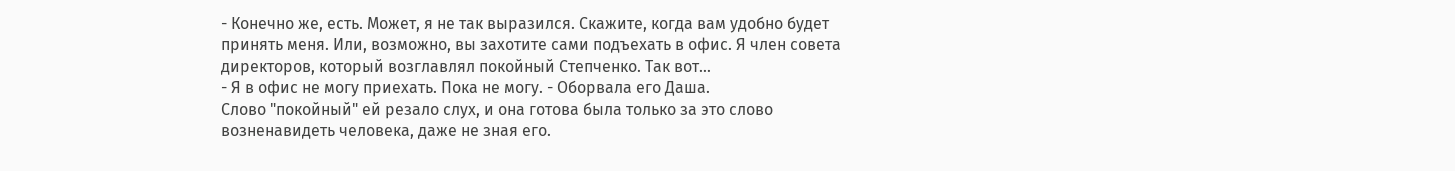- Конечно же, есть. Может, я не так выразился. Скажите, когда вам удобно будет принять меня. Или, возможно, вы захотите сами подъехать в офис. Я член совета директоров, который возглавлял покойный Степченко. Так вот...
- Я в офис не могу приехать. Пока не могу. - Оборвала его Даша.
Слово "покойный" ей резало слух, и она готова была только за это слово возненавидеть человека, даже не зная его.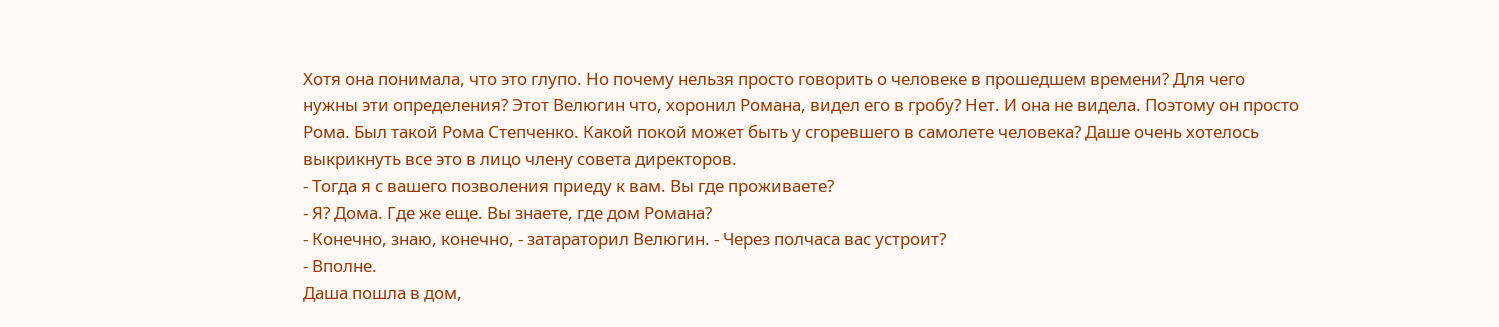Хотя она понимала, что это глупо. Но почему нельзя просто говорить о человеке в прошедшем времени? Для чего нужны эти определения? Этот Велюгин что, хоронил Романа, видел его в гробу? Нет. И она не видела. Поэтому он просто Рома. Был такой Рома Степченко. Какой покой может быть у сгоревшего в самолете человека? Даше очень хотелось выкрикнуть все это в лицо члену совета директоров.
- Тогда я с вашего позволения приеду к вам. Вы где проживаете?
- Я? Дома. Где же еще. Вы знаете, где дом Романа?
- Конечно, знаю, конечно, - затараторил Велюгин. - Через полчаса вас устроит?
- Вполне.
Даша пошла в дом,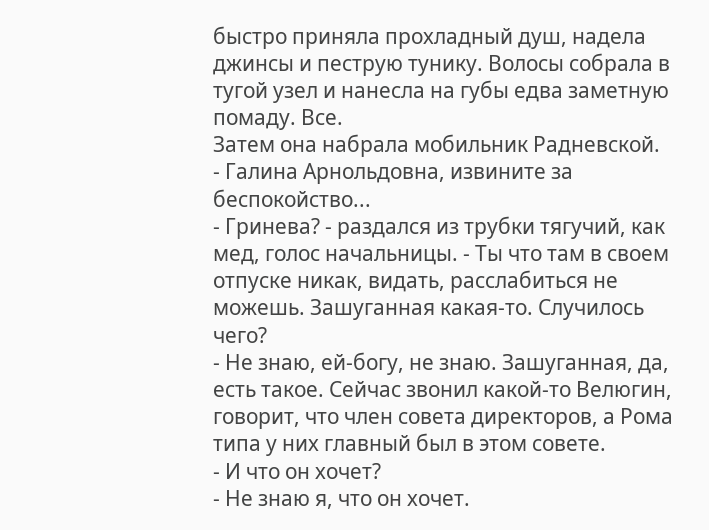быстро приняла прохладный душ, надела джинсы и пеструю тунику. Волосы собрала в тугой узел и нанесла на губы едва заметную помаду. Все.
Затем она набрала мобильник Радневской.
- Галина Арнольдовна, извините за беспокойство...
- Гринева? - раздался из трубки тягучий, как мед, голос начальницы. - Ты что там в своем отпуске никак, видать, расслабиться не можешь. Зашуганная какая-то. Случилось чего?
- Не знаю, ей-богу, не знаю. Зашуганная, да, есть такое. Сейчас звонил какой-то Велюгин, говорит, что член совета директоров, а Рома типа у них главный был в этом совете.
- И что он хочет?
- Не знаю я, что он хочет.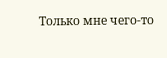Только мне чего-то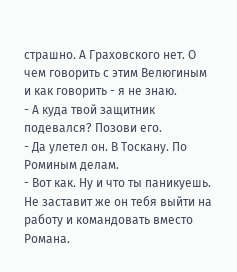страшно. А Граховского нет. О чем говорить с этим Велюгиным и как говорить - я не знаю.
- А куда твой защитник подевался? Позови его.
- Да улетел он. В Тоскану. По Роминым делам.
- Вот как. Ну и что ты паникуешь. Не заставит же он тебя выйти на работу и командовать вместо Романа.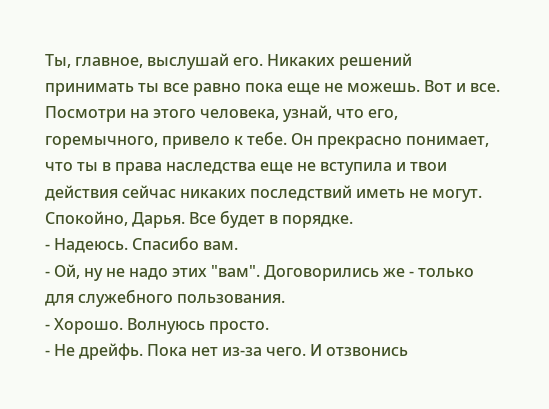Ты, главное, выслушай его. Никаких решений принимать ты все равно пока еще не можешь. Вот и все. Посмотри на этого человека, узнай, что его, горемычного, привело к тебе. Он прекрасно понимает, что ты в права наследства еще не вступила и твои действия сейчас никаких последствий иметь не могут. Спокойно, Дарья. Все будет в порядке.
- Надеюсь. Спасибо вам.
- Ой, ну не надо этих "вам". Договорились же - только для служебного пользования.
- Хорошо. Волнуюсь просто.
- Не дрейфь. Пока нет из-за чего. И отзвонись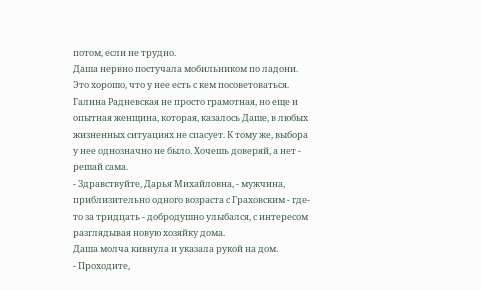потом, если не трудно.
Даша нервно постучала мобильником по ладони. Это хорошо, что у нее есть с кем посоветоваться. Галина Радневская не просто грамотная, но еще и опытная женщина, которая, казалось Даше, в любых жизненных ситуациях не спасует. К тому же, выбора у нее однозначно не было. Хочешь доверяй, а нет - решай сама.
- Здравствуйте, Дарья Михайловна, - мужчина, приблизительно одного возраста с Граховским - где-то за тридцать - добродушно улыбался, с интересом разглядывая новую хозяйку дома.
Даша молча кивнула и указала рукой на дом.
- Проходите,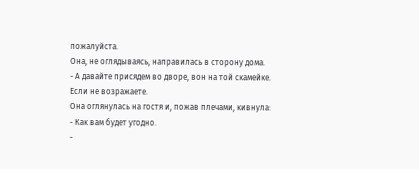пожалуйста.
Она, не оглядываясь, направилась в сторону дома.
- А давайте присядем во дворе, вон на той скамейке. Если не возражаете.
Она оглянулась на гостя и, пожав плечами, кивнула:
- Как вам будет угодно.
-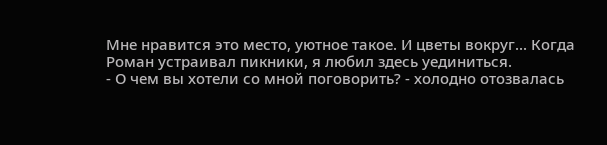Мне нравится это место, уютное такое. И цветы вокруг... Когда Роман устраивал пикники, я любил здесь уединиться.
- О чем вы хотели со мной поговорить? - холодно отозвалась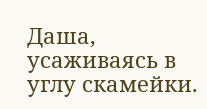Даша, усаживаясь в углу скамейки.